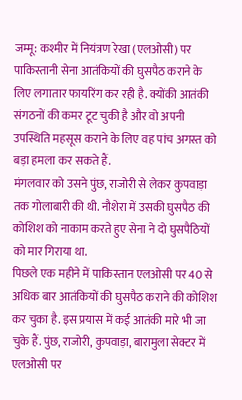जम्मू: कश्मीर में नियंत्रण रेखा (एलओसी) पर पाकिस्तानी सेना आतंकियों की घुसपैठ कराने के लिए लगातार फायरिंग कर रही है. क्योंकी आतंकी संगठनों की कमर टूट चुकी है और वो अपनी उपस्थिति महसूस कराने के लिए वह पांच अगस्त को बड़ा हमला कर सकते हैं.
मंगलवार को उसने पुंछ, राजोरी से लेकर कुपवाड़ा तक गोलाबारी की थी. नौशेरा में उसकी घुसपैठ की कोशिश को नाकाम करते हुए सेना ने दो घुसपैठियों को मार गिराया था.
पिछले एक महीने में पाकिस्तान एलओसी पर 40 से अधिक बार आतंकियों की घुसपैठ कराने की कोशिश कर चुका है. इस प्रयास में कई आतंकी मारे भी जा चुके हैं. पुंछ, राजोरी, कुपवाड़ा, बारामुला सेक्टर में एलओसी पर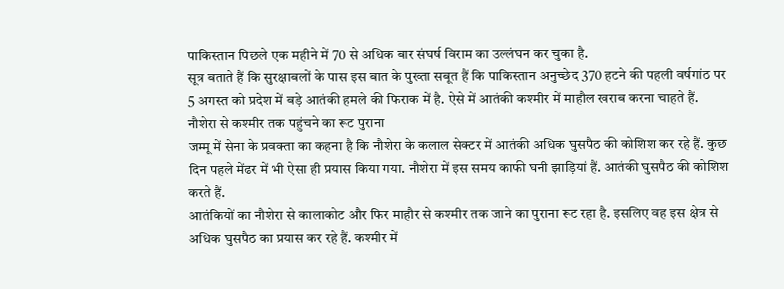पाकिस्तान पिछले एक महीने में 70 से अधिक बार संघर्ष विराम का उल्लंघन कर चुका है.
सूत्र बताते हैं कि सुरक्षाबलों के पास इस बात के पुख्ता सबूत हैं कि पाकिस्तान अनुच्छेद 370 हटने की पहली वर्षगांठ पर 5 अगस्त को प्रदेश में बड़े आतंकी हमले की फिराक में है. ऐसे में आतंकी कश्मीर में माहौल खराब करना चाहते हैं.
नौशेरा से कश्मीर तक पहुंचने का रूट पुराना
जम्मू में सेना के प्रवक्ता का कहना है कि नौशेरा के कलाल सेक्टर में आतंकी अधिक घुसपैठ की कोशिश कर रहे हैं. कुछ दिन पहले मेंढर में भी ऐसा ही प्रयास किया गया. नौशेरा में इस समय काफी घनी झाड़ियां हैं. आतंकी घुसपैठ की कोशिश करते हैं.
आतंकियों का नौशेरा से कालाकोट और फिर माहौर से कश्मीर तक जाने का पुराना रूट रहा है. इसलिए वह इस क्षेत्र से अधिक घुसपैठ का प्रयास कर रहे हैं. कश्मीर में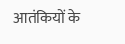आतंकियों के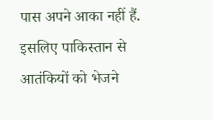पास अपने आका नहीं हैं. इसलिए पाकिस्तान से आतंकियों को भेजने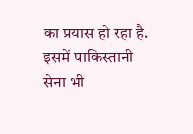का प्रयास हो रहा है. इसमें पाकिस्तानी सेना भी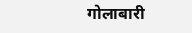गोलाबारी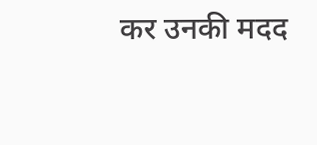कर उनकी मदद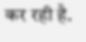कर रही है.